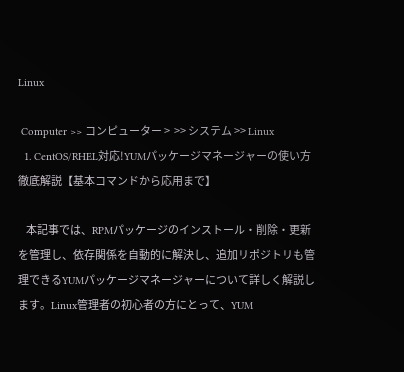Linux

 Computer >> コンピューター >  >> システム >> Linux
  1. CentOS/RHEL対応!YUMパッケージマネージャーの使い方徹底解説【基本コマンドから応用まで】

    本記事では、RPMパッケージのインストール・削除・更新を管理し、依存関係を自動的に解決し、追加リポジトリも管理できるYUMパッケージマネージャーについて詳しく解説します。Linux管理者の初心者の方にとって、YUM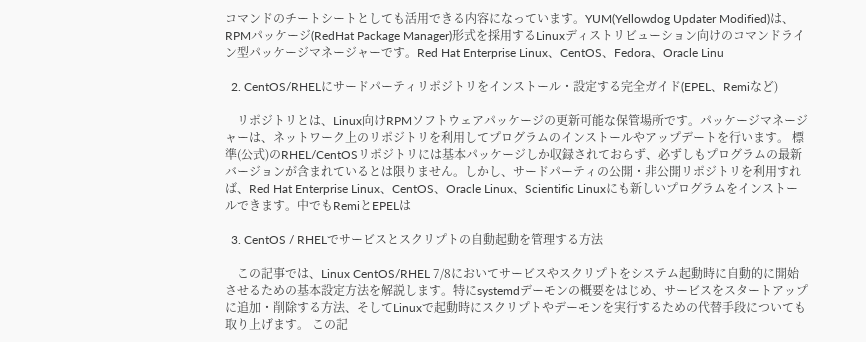コマンドのチートシートとしても活用できる内容になっています。YUM(Yellowdog Updater Modified)は、RPMパッケージ(RedHat Package Manager)形式を採用するLinuxディストリビューション向けのコマンドライン型パッケージマネージャーです。Red Hat Enterprise Linux、CentOS、Fedora、Oracle Linu

  2. CentOS/RHELにサードパーティリポジトリをインストール・設定する完全ガイド(EPEL、Remiなど)

    リポジトリとは、Linux向けRPMソフトウェアパッケージの更新可能な保管場所です。パッケージマネージャーは、ネットワーク上のリポジトリを利用してプログラムのインストールやアップデートを行います。 標準(公式)のRHEL/CentOSリポジトリには基本パッケージしか収録されておらず、必ずしもプログラムの最新バージョンが含まれているとは限りません。しかし、サードパーティの公開・非公開リポジトリを利用すれば、Red Hat Enterprise Linux、CentOS、Oracle Linux、Scientific Linuxにも新しいプログラムをインストールできます。中でもRemiとEPELは

  3. CentOS / RHELでサービスとスクリプトの自動起動を管理する方法

    この記事では、Linux CentOS/RHEL 7/8においてサービスやスクリプトをシステム起動時に自動的に開始させるための基本設定方法を解説します。特にsystemdデーモンの概要をはじめ、サービスをスタートアップに追加・削除する方法、そしてLinuxで起動時にスクリプトやデーモンを実行するための代替手段についても取り上げます。 この記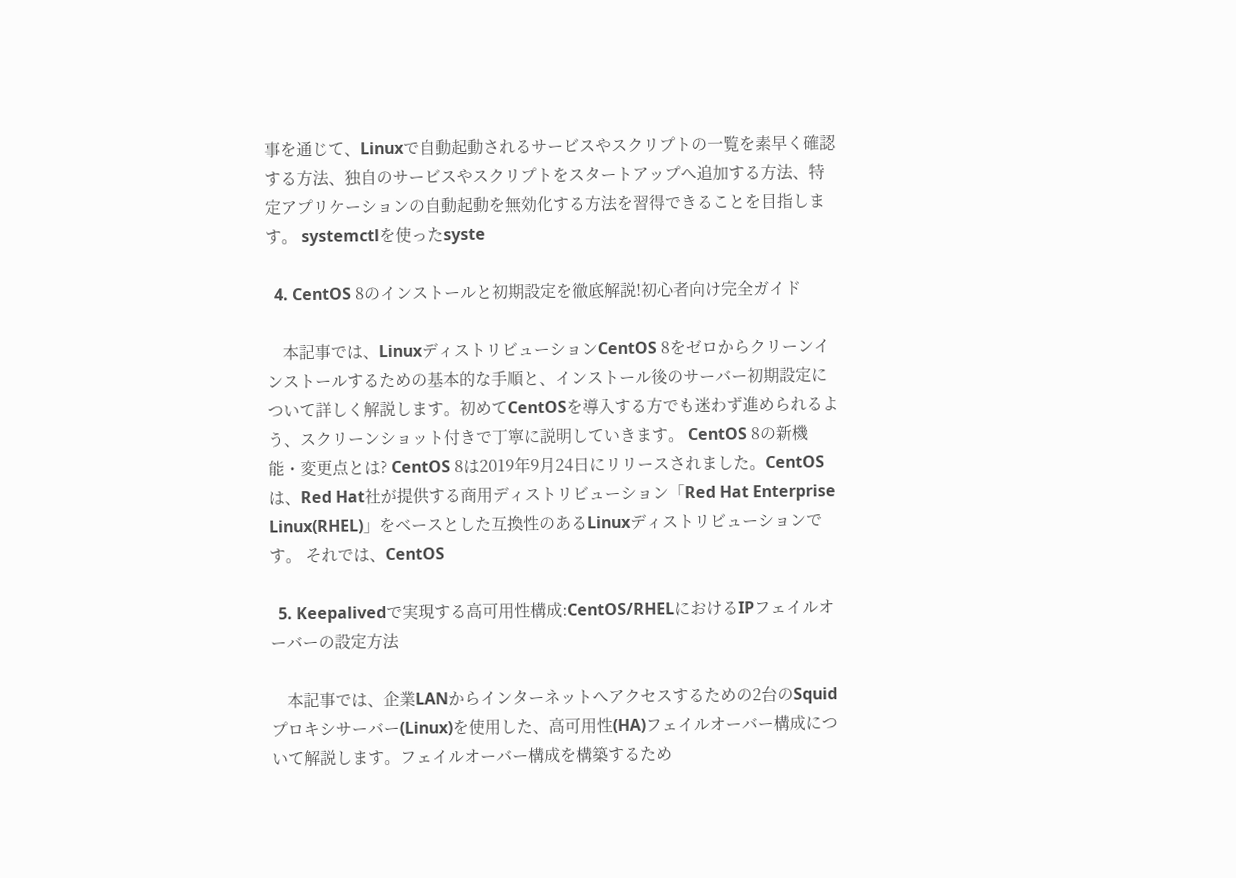事を通じて、Linuxで自動起動されるサービスやスクリプトの一覧を素早く確認する方法、独自のサービスやスクリプトをスタートアップへ追加する方法、特定アプリケーションの自動起動を無効化する方法を習得できることを目指します。 systemctlを使ったsyste

  4. CentOS 8のインストールと初期設定を徹底解説!初心者向け完全ガイド

    本記事では、LinuxディストリビューションCentOS 8をゼロからクリーンインストールするための基本的な手順と、インストール後のサーバー初期設定について詳しく解説します。初めてCentOSを導入する方でも迷わず進められるよう、スクリーンショット付きで丁寧に説明していきます。 CentOS 8の新機能・変更点とは? CentOS 8は2019年9月24日にリリースされました。CentOSは、Red Hat社が提供する商用ディストリビューション「Red Hat Enterprise Linux(RHEL)」をベースとした互換性のあるLinuxディストリビューションです。 それでは、CentOS

  5. Keepalivedで実現する高可用性構成:CentOS/RHELにおけるIPフェイルオーバーの設定方法

    本記事では、企業LANからインターネットへアクセスするための2台のSquidプロキシサーバー(Linux)を使用した、高可用性(HA)フェイルオーバー構成について解説します。フェイルオーバー構成を構築するため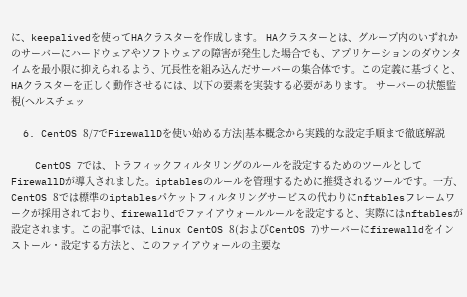に、keepalivedを使ってHAクラスターを作成します。 HAクラスターとは、グループ内のいずれかのサーバーにハードウェアやソフトウェアの障害が発生した場合でも、アプリケーションのダウンタイムを最小限に抑えられるよう、冗長性を組み込んだサーバーの集合体です。この定義に基づくと、HAクラスターを正しく動作させるには、以下の要素を実装する必要があります。 サーバーの状態監視(ヘルスチェッ

  6. CentOS 8/7でFirewallDを使い始める方法|基本概念から実践的な設定手順まで徹底解説

    CentOS 7では、トラフィックフィルタリングのルールを設定するためのツールとしてFirewallDが導入されました。iptablesのルールを管理するために推奨されるツールです。一方、CentOS 8では標準のiptablesパケットフィルタリングサービスの代わりにnftablesフレームワークが採用されており、firewalldでファイアウォールルールを設定すると、実際にはnftablesが設定されます。この記事では、Linux CentOS 8(およびCentOS 7)サーバーにfirewalldをインストール・設定する方法と、このファイアウォールの主要な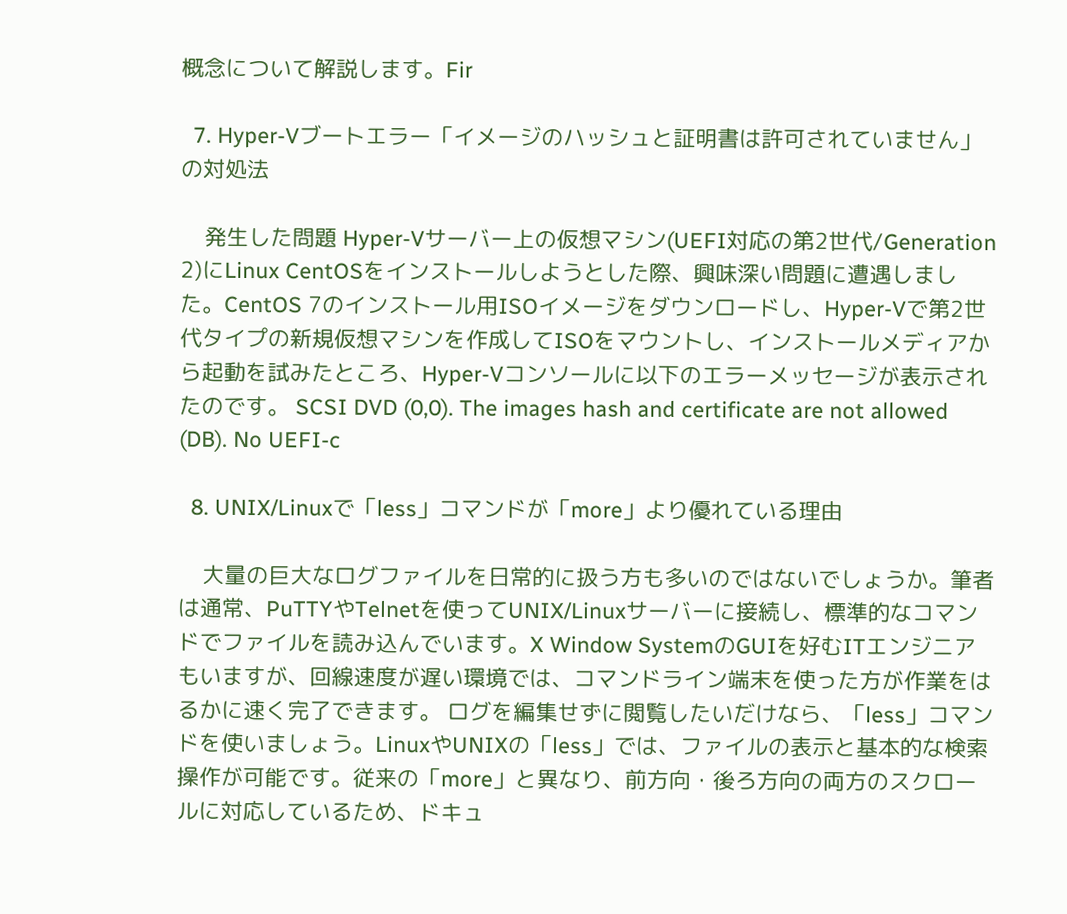概念について解説します。Fir

  7. Hyper-Vブートエラー「イメージのハッシュと証明書は許可されていません」の対処法

    発生した問題 Hyper-Vサーバー上の仮想マシン(UEFI対応の第2世代/Generation 2)にLinux CentOSをインストールしようとした際、興味深い問題に遭遇しました。CentOS 7のインストール用ISOイメージをダウンロードし、Hyper-Vで第2世代タイプの新規仮想マシンを作成してISOをマウントし、インストールメディアから起動を試みたところ、Hyper-Vコンソールに以下のエラーメッセージが表示されたのです。 SCSI DVD (0,0). The images hash and certificate are not allowed (DB). No UEFI-c

  8. UNIX/Linuxで「less」コマンドが「more」より優れている理由

    大量の巨大なログファイルを日常的に扱う方も多いのではないでしょうか。筆者は通常、PuTTYやTelnetを使ってUNIX/Linuxサーバーに接続し、標準的なコマンドでファイルを読み込んでいます。X Window SystemのGUIを好むITエンジニアもいますが、回線速度が遅い環境では、コマンドライン端末を使った方が作業をはるかに速く完了できます。 ログを編集せずに閲覧したいだけなら、「less」コマンドを使いましょう。LinuxやUNIXの「less」では、ファイルの表示と基本的な検索操作が可能です。従来の「more」と異なり、前方向・後ろ方向の両方のスクロールに対応しているため、ドキュ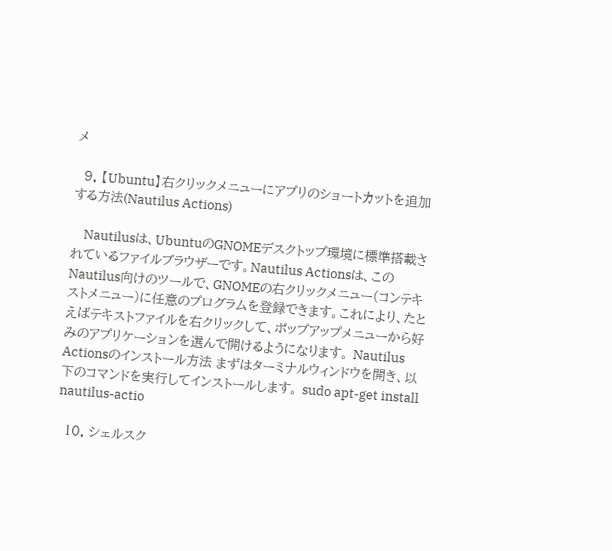メ

  9. 【Ubuntu】右クリックメニューにアプリのショートカットを追加する方法(Nautilus Actions)

    Nautilusは、UbuntuのGNOMEデスクトップ環境に標準搭載されているファイルブラウザーです。Nautilus Actionsは、このNautilus向けのツールで、GNOMEの右クリックメニュー(コンテキストメニュー)に任意のプログラムを登録できます。これにより、たとえばテキストファイルを右クリックして、ポップアップメニューから好みのアプリケーションを選んで開けるようになります。 Nautilus Actionsのインストール方法 まずはターミナルウィンドウを開き、以下のコマンドを実行してインストールします。 sudo apt-get install nautilus-actio

  10. シェルスク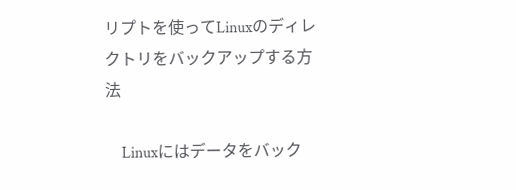リプトを使ってLinuxのディレクトリをバックアップする方法

    Linuxにはデータをバック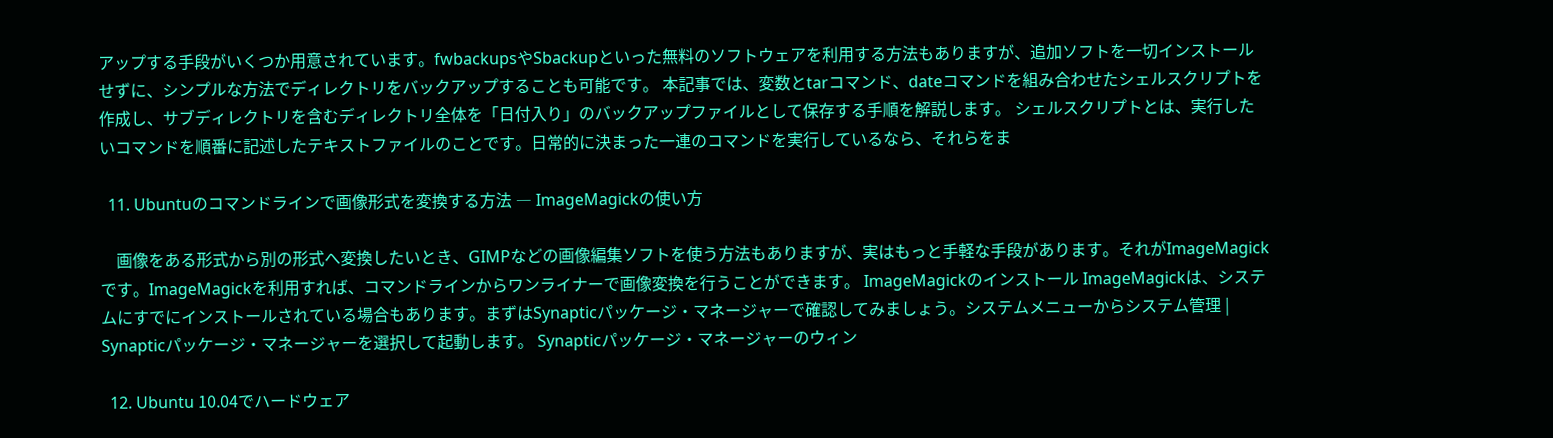アップする手段がいくつか用意されています。fwbackupsやSbackupといった無料のソフトウェアを利用する方法もありますが、追加ソフトを一切インストールせずに、シンプルな方法でディレクトリをバックアップすることも可能です。 本記事では、変数とtarコマンド、dateコマンドを組み合わせたシェルスクリプトを作成し、サブディレクトリを含むディレクトリ全体を「日付入り」のバックアップファイルとして保存する手順を解説します。 シェルスクリプトとは、実行したいコマンドを順番に記述したテキストファイルのことです。日常的に決まった一連のコマンドを実行しているなら、それらをま

  11. Ubuntuのコマンドラインで画像形式を変換する方法 ― ImageMagickの使い方

    画像をある形式から別の形式へ変換したいとき、GIMPなどの画像編集ソフトを使う方法もありますが、実はもっと手軽な手段があります。それがImageMagickです。ImageMagickを利用すれば、コマンドラインからワンライナーで画像変換を行うことができます。 ImageMagickのインストール ImageMagickは、システムにすでにインストールされている場合もあります。まずはSynapticパッケージ・マネージャーで確認してみましょう。システムメニューからシステム管理 | Synapticパッケージ・マネージャーを選択して起動します。 Synapticパッケージ・マネージャーのウィン

  12. Ubuntu 10.04でハードウェア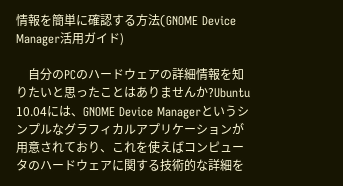情報を簡単に確認する方法(GNOME Device Manager活用ガイド)

    自分のPCのハードウェアの詳細情報を知りたいと思ったことはありませんか?Ubuntu 10.04には、GNOME Device Managerというシンプルなグラフィカルアプリケーションが用意されており、これを使えばコンピュータのハードウェアに関する技術的な詳細を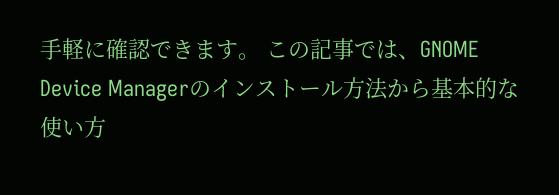手軽に確認できます。 この記事では、GNOME Device Managerのインストール方法から基本的な使い方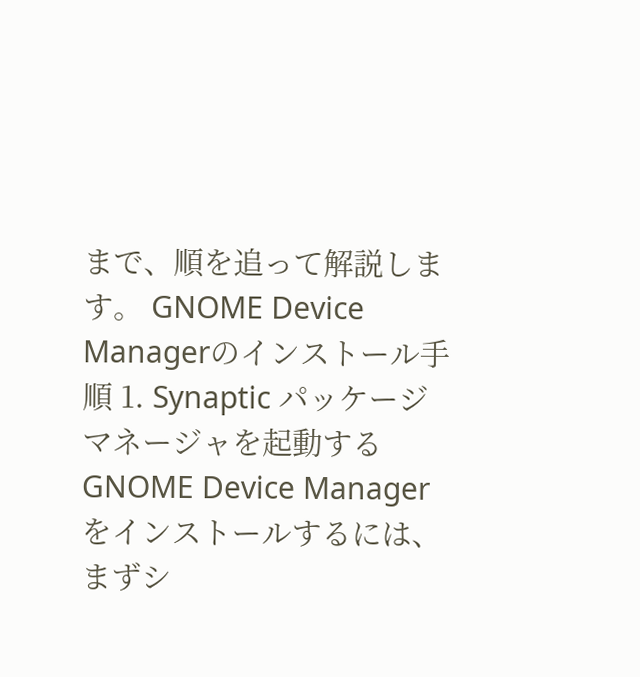まで、順を追って解説します。 GNOME Device Managerのインストール手順 1. Synaptic パッケージマネージャを起動する GNOME Device Managerをインストールするには、まずシ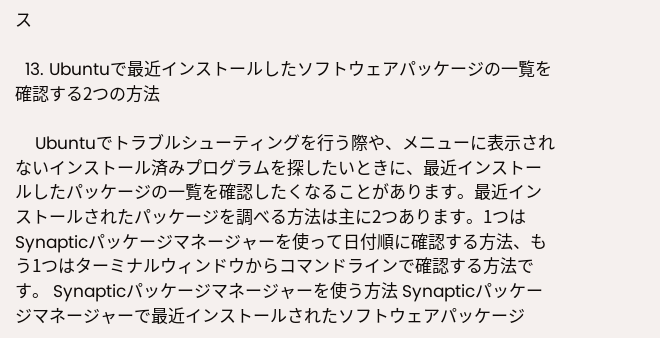ス

  13. Ubuntuで最近インストールしたソフトウェアパッケージの一覧を確認する2つの方法

    Ubuntuでトラブルシューティングを行う際や、メニューに表示されないインストール済みプログラムを探したいときに、最近インストールしたパッケージの一覧を確認したくなることがあります。最近インストールされたパッケージを調べる方法は主に2つあります。1つはSynapticパッケージマネージャーを使って日付順に確認する方法、もう1つはターミナルウィンドウからコマンドラインで確認する方法です。 Synapticパッケージマネージャーを使う方法 Synapticパッケージマネージャーで最近インストールされたソフトウェアパッケージ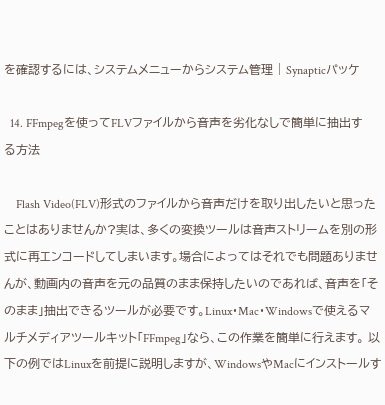を確認するには、システムメニューからシステム管理 | Synapticパッケ

  14. FFmpegを使ってFLVファイルから音声を劣化なしで簡単に抽出する方法

    Flash Video(FLV)形式のファイルから音声だけを取り出したいと思ったことはありませんか?実は、多くの変換ツールは音声ストリームを別の形式に再エンコードしてしまいます。場合によってはそれでも問題ありませんが、動画内の音声を元の品質のまま保持したいのであれば、音声を「そのまま」抽出できるツールが必要です。Linux・Mac・Windowsで使えるマルチメディアツールキット「FFmpeg」なら、この作業を簡単に行えます。 以下の例ではLinuxを前提に説明しますが、WindowsやMacにインストールす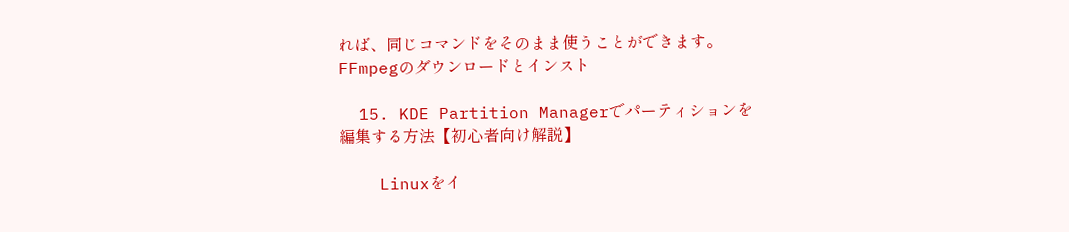れば、同じコマンドをそのまま使うことができます。 FFmpegのダウンロードとインスト

  15. KDE Partition Managerでパーティションを編集する方法【初心者向け解説】

    Linuxをイ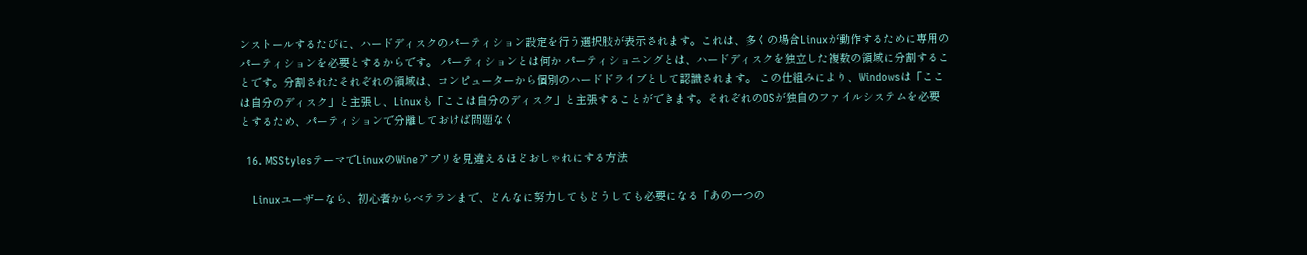ンストールするたびに、ハードディスクのパーティション設定を行う選択肢が表示されます。これは、多くの場合Linuxが動作するために専用のパーティションを必要とするからです。 パーティションとは何か パーティショニングとは、ハードディスクを独立した複数の領域に分割することです。分割されたそれぞれの領域は、コンピューターから個別のハードドライブとして認識されます。 この仕組みにより、Windowsは「ここは自分のディスク」と主張し、Linuxも「ここは自分のディスク」と主張することができます。それぞれのOSが独自のファイルシステムを必要とするため、パーティションで分離しておけば問題なく

  16. MSStylesテーマでLinuxのWineアプリを見違えるほどおしゃれにする方法

    Linuxユーザーなら、初心者からベテランまで、どんなに努力してもどうしても必要になる「あの一つの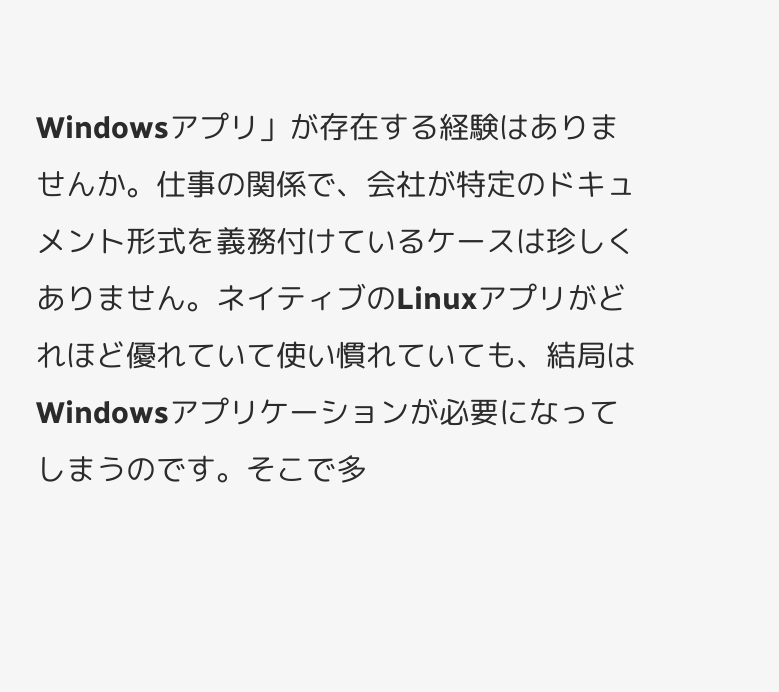Windowsアプリ」が存在する経験はありませんか。仕事の関係で、会社が特定のドキュメント形式を義務付けているケースは珍しくありません。ネイティブのLinuxアプリがどれほど優れていて使い慣れていても、結局はWindowsアプリケーションが必要になってしまうのです。そこで多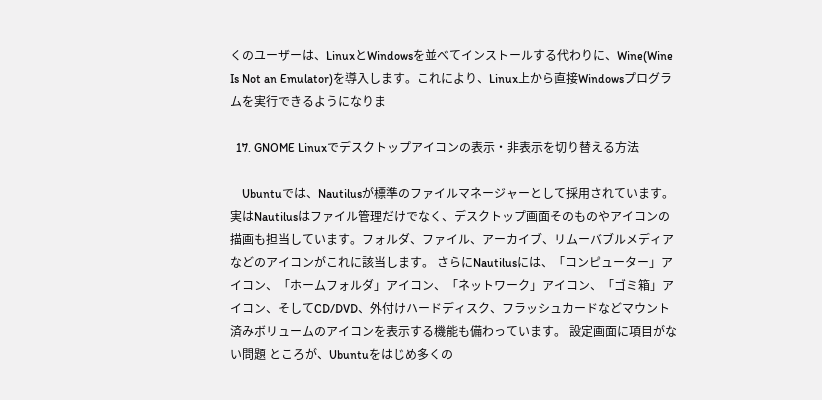くのユーザーは、LinuxとWindowsを並べてインストールする代わりに、Wine(Wine Is Not an Emulator)を導入します。これにより、Linux上から直接Windowsプログラムを実行できるようになりま

  17. GNOME Linuxでデスクトップアイコンの表示・非表示を切り替える方法

    Ubuntuでは、Nautilusが標準のファイルマネージャーとして採用されています。実はNautilusはファイル管理だけでなく、デスクトップ画面そのものやアイコンの描画も担当しています。フォルダ、ファイル、アーカイブ、リムーバブルメディアなどのアイコンがこれに該当します。 さらにNautilusには、「コンピューター」アイコン、「ホームフォルダ」アイコン、「ネットワーク」アイコン、「ゴミ箱」アイコン、そしてCD/DVD、外付けハードディスク、フラッシュカードなどマウント済みボリュームのアイコンを表示する機能も備わっています。 設定画面に項目がない問題 ところが、Ubuntuをはじめ多くの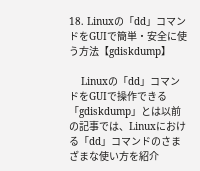18. Linuxの「dd」コマンドをGUIで簡単・安全に使う方法【gdiskdump】

    Linuxの「dd」コマンドをGUIで操作できる「gdiskdump」とは以前の記事では、Linuxにおける「dd」コマンドのさまざまな使い方を紹介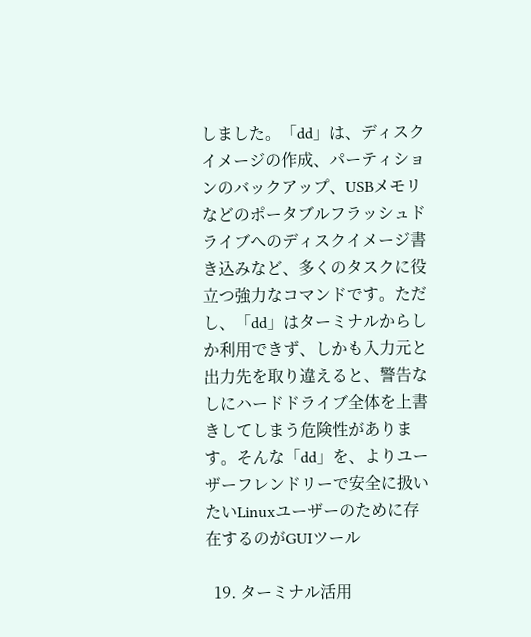しました。「dd」は、ディスクイメージの作成、パーティションのバックアップ、USBメモリなどのポータブルフラッシュドライブへのディスクイメージ書き込みなど、多くのタスクに役立つ強力なコマンドです。ただし、「dd」はターミナルからしか利用できず、しかも入力元と出力先を取り違えると、警告なしにハードドライブ全体を上書きしてしまう危険性があります。そんな「dd」を、よりユーザーフレンドリーで安全に扱いたいLinuxユーザーのために存在するのがGUIツール

  19. ターミナル活用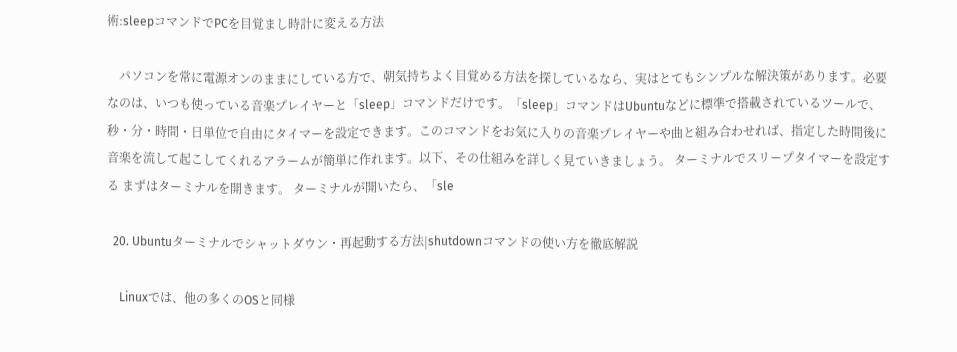術:sleepコマンドでPCを目覚まし時計に変える方法

    パソコンを常に電源オンのままにしている方で、朝気持ちよく目覚める方法を探しているなら、実はとてもシンプルな解決策があります。必要なのは、いつも使っている音楽プレイヤーと「sleep」コマンドだけです。「sleep」コマンドはUbuntuなどに標準で搭載されているツールで、秒・分・時間・日単位で自由にタイマーを設定できます。このコマンドをお気に入りの音楽プレイヤーや曲と組み合わせれば、指定した時間後に音楽を流して起こしてくれるアラームが簡単に作れます。以下、その仕組みを詳しく見ていきましょう。 ターミナルでスリープタイマーを設定する まずはターミナルを開きます。 ターミナルが開いたら、「sle

  20. Ubuntuターミナルでシャットダウン・再起動する方法|shutdownコマンドの使い方を徹底解説

    Linuxでは、他の多くのOSと同様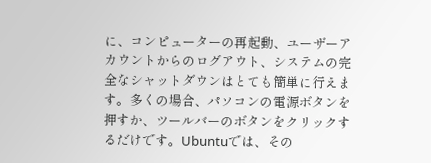に、コンピューターの再起動、ユーザーアカウントからのログアウト、システムの完全なシャットダウンはとても簡単に行えます。多くの場合、パソコンの電源ボタンを押すか、ツールバーのボタンをクリックするだけです。Ubuntuでは、その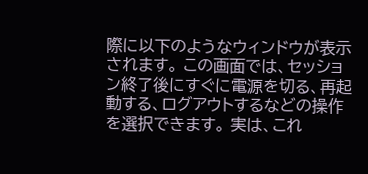際に以下のようなウィンドウが表示されます。 この画面では、セッション終了後にすぐに電源を切る、再起動する、ログアウトするなどの操作を選択できます。 実は、これ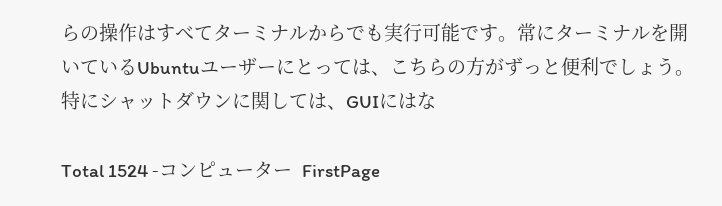らの操作はすべてターミナルからでも実行可能です。常にターミナルを開いているUbuntuユーザーにとっては、こちらの方がずっと便利でしょう。特にシャットダウンに関しては、GUIにはな

Total 1524 -コンピューター  FirstPage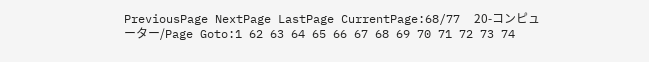PreviousPage NextPage LastPage CurrentPage:68/77  20-コンピューター/Page Goto:1 62 63 64 65 66 67 68 69 70 71 72 73 74